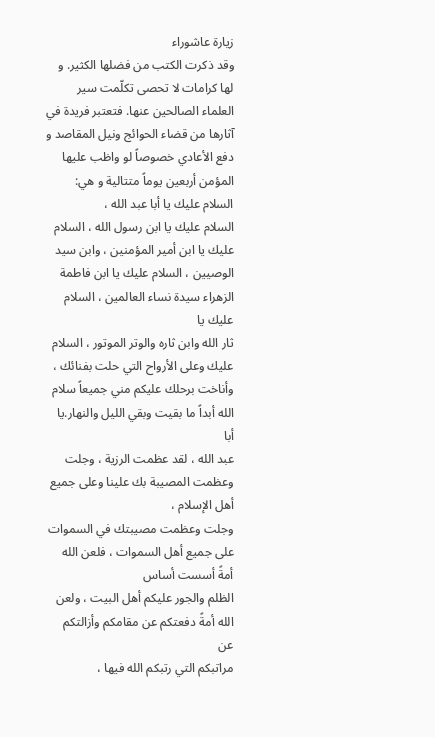زيارة عاشوراء
وقد ذكرت الكتب من فضلها الكثير. و لها كرامات لا تحصى تكلّمت سير العلماء الصالحين عنها. فتعتبر فريدة في آثارها من قضاء الحوائج ونيل المقاصد و دفع الأعادي خصوصاً لو واظب عليها المؤمن أربعين يوماً متتالية و هي:
السلام عليك يا أبا عبد الله ،
السلام عليك يا ابن رسول الله ، السلام عليك يا ابن أمير المؤمنين ، وابن سيد
الوصيين ، السلام عليك يا ابن فاطمة الزهراء سيدة نساء العالمين ، السلام عليك يا
ثار الله وابن ثاره والوتر الموتور ، السلام عليك وعلى الأرواح التي حلت بفنائك ،
وأناخت برحلك عليكم مني جميعاً سلام الله أبداً ما بقيت وبقي الليل والنهار.يا أبا
عبد الله ، لقد عظمت الرزية ، وجلت وعظمت المصيبة بك علينا وعلى جميع أهل الإسلام ،
وجلت وعظمت مصيبتك في السموات على جميع أهل السموات ، فلعن الله أمةً أسست أساس
الظلم والجور عليكم أهل البيت ، ولعن الله أمةً دفعتكم عن مقامكم وأزالتكم عن
مراتبكم التي رتبكم الله فيها ،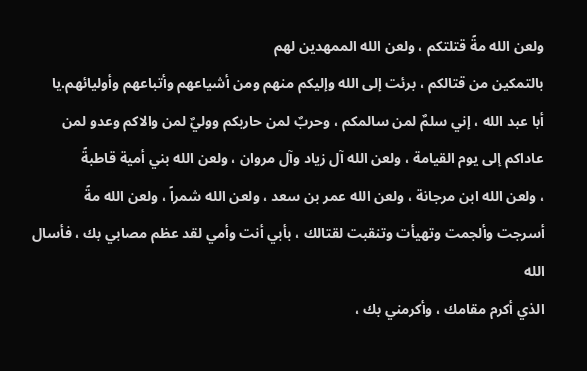ولعن الله مةً قتلتكم ، ولعن الله الممهدين لهم
بالتمكين من قتالكم ، برئت إلى الله وإليكم منهم ومن أشياعهم وأتباعهم وأوليائهم.يا
أبا عبد الله ، إني سلمٌ لمن سالمكم ، وحربٌ لمن حاربكم ووليٌ لمن والاكم وعدو لمن
عاداكم إلى يوم القيامة ، ولعن الله آل زياد وآل مروان ، ولعن الله بني أمية قاطبةً
، ولعن الله ابن مرجانة ، ولعن الله عمر بن سعد ، ولعن الله شمراً ، ولعن الله مةً
أسرجت وألجمت وتهيأت وتنقبت لقتالك ، بأبي أنت وأمي لقد عظم مصابي بك ، فأسال الله
الذي أكرم مقامك ، وأكرمني بك ،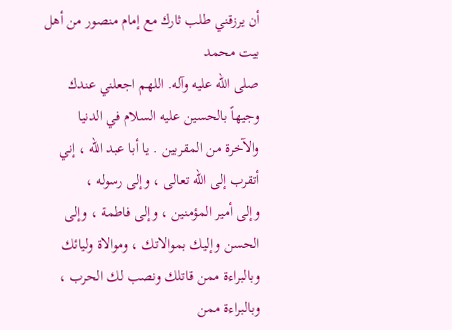أن يرزقني طلب ثارك مع إمام منصور من أهل بيت محمد
صلى الله عليه وآله. اللهم اجعلني عندك وجيهاً بالحسين عليه السلام في الدنيا
والآخرة من المقربين . يا أبا عبد الله ، إني أتقرب إلى الله تعالى ، وإلى رسوله ،
وإلى أمير المؤمنين ، وإلى فاطمة ، وإلى الحسن وإليك بموالاتك ، وموالاة وليائك
وبالبراءة ممن قاتلك ونصب لك الحرب ، وبالبراءة ممن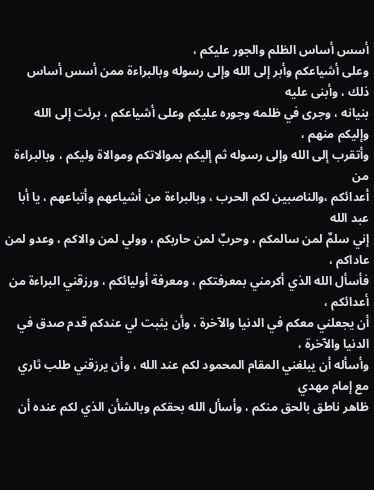أسس أساس الظلم والجور عليكم ،
وعلى أشياعكم وأبر إلى الله وإلى رسوله وبالبراءة ممن أسس أساس ذلك ، وأبنى عليه
بنيانه ، وجرى في ظلمه وجوره عليكم وعلى أشياعكم ، برئت إلى الله وإليكم منهم ،
وأتقرب إلى الله وإلى رسوله ثم إليكم بموالاتكم وموالاة وليكم ، وبالبراءة من
أعدائكم ،والناصبين لكم الحرب ، وبالبراءة من أشياعهم وأتباعهم ، يا أبا عبد الله
إني سلمٌ لمن سالمكم ، وحربٌ لمن حاربكم ، وولي لمن والاكم ، وعدو لمن عاداكم ،
فأسأل الله الذي أكرمني بمعرفتكم ، ومعرفة أوليائكم ، ورزقني البراءة من أعدائكم ،
أن يجعلني معكم في الدنيا والآخرة ، وأن يثبت لي عندكم قدم صدق في الدنيا والآخرة ،
وأسأله أن يبلغني المقام المحمود لكم عند الله ، وأن يرزقني طلب ثاري مع إمام مهدي
ظاهر ناطق بالحق منكم ، وأسأل الله بحقكم وبالشأن الذي لكم عنده أن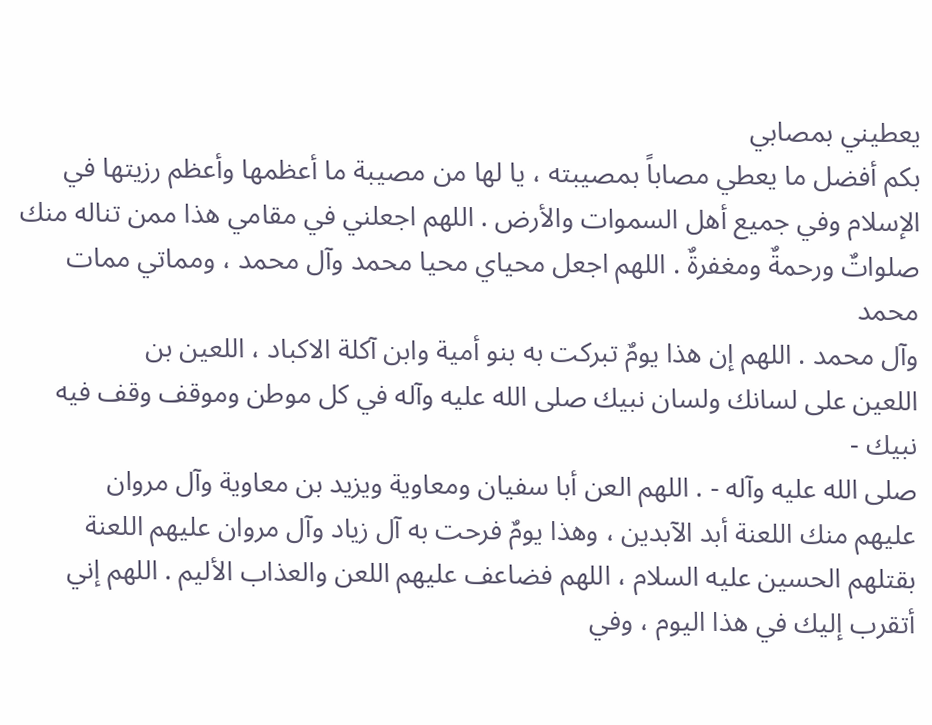يعطيني بمصابي
بكم أفضل ما يعطي مصاباً بمصيبته ، يا لها من مصيبة ما أعظمها وأعظم رزيتها في
الإسلام وفي جميع أهل السموات والأرض . اللهم اجعلني في مقامي هذا ممن تناله منك
صلواتٌ ورحمةٌ ومغفرةٌ . اللهم اجعل محياي محيا محمد وآل محمد ، ومماتي ممات محمد
وآل محمد . اللهم إن هذا يومٌ تبركت به بنو أمية وابن آكلة الاكباد ، اللعين بن
اللعين على لسانك ولسان نبيك صلى الله عليه وآله في كل موطن وموقف وقف فيه نبيك -
صلى الله عليه وآله - . اللهم العن أبا سفيان ومعاوية ويزيد بن معاوية وآل مروان
عليهم منك اللعنة أبد الآبدين ، وهذا يومٌ فرحت به آل زياد وآل مروان عليهم اللعنة
بقتلهم الحسين عليه السلام ، اللهم فضاعف عليهم اللعن والعذاب الأليم . اللهم إني
أتقرب إليك في هذا اليوم ، وفي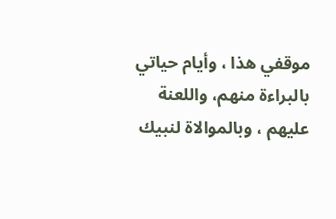موقفي هذا ، وأيام حياتي بالبراءة منهم، واللعنة
عليهم ، وبالموالاة لنبيك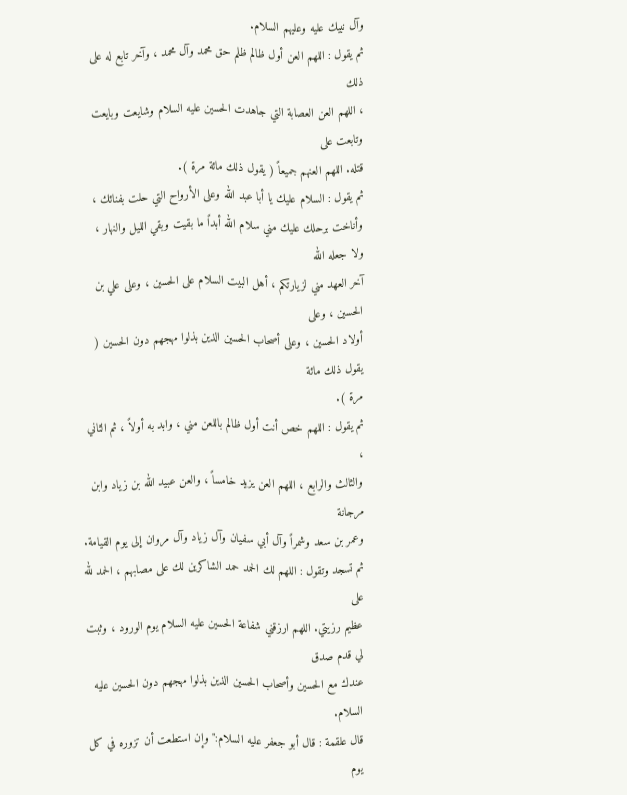وآل نبيك عليه وعليهم السلام.
ثم يقول : اللهم العن أول ظالم ظلم حق محمد وآل محمد ، وآخر تابع له على ذلك
، اللهم العن العصابة التي جاهدت الحسين عليه السلام وشايعت وبايعت وتابعت على
قتله. اللهم العنهم جميعاً ( يقول ذلك مائة مرة ).
ثم يقول : السلام عليك يا أبا عبد الله وعلى الأرواح التي حلت بفنائك ،
وأناخت برحلك عليك مني سلام الله أبداً ما بقيت وبقي الليل والنهار ، ولا جعله الله
آخر العهد مني لزيارتكم ، أهل البيت السلام على الحسين ، وعلى علي بن الحسين ، وعلى
أولاد الحسين ، وعلى أصحاب الحسين الذين بذلوا مهجهم دون الحسين ( يقول ذلك مائة
مرة ).
ثم يقول : اللهم خص أنت أول ظالم باللعن مني ، وابد به أولاً ، ثم الثاني ،
والثالث والرابع ، اللهم العن يزيد خامساً ، والعن عبيد الله بن زياد وابن مرجانة
وعمر بن سعد وشمراً وآل أبي سفيان وآل زياد وآل مروان إلى يوم القيامة.
ثم تسجد وتقول : اللهم لك الحمد حمد الشاكرين لك على مصابهم ، الحمد لله على
عظيم رزيتي. اللهم ارزقني شفاعة الحسين عليه السلام يوم الورود ، وثبت لي قدم صدق
عندك مع الحسين وأصحاب الحسين الذين بذلوا مهجهم دون الحسين عليه السلام.
قال علقمة : قال أبو جعفر عليه السلام:" وإن استطعت أن تزوره في كل يوم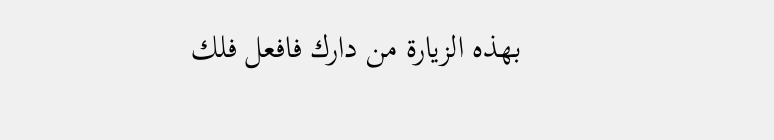بهذه الزيارة من دارك فافعل فلك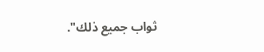ثواب جميع ذلك".